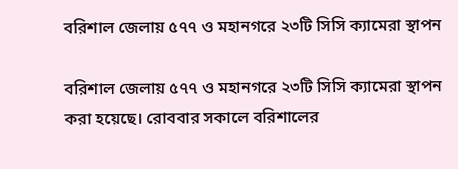বরিশাল জেলায় ৫৭৭ ও মহানগরে ২৩টি সিসি ক্যামেরা স্থাপন

বরিশাল জেলায় ৫৭৭ ও মহানগরে ২৩টি সিসি ক্যামেরা স্থাপন করা হয়েছে। রোববার সকালে বরিশালের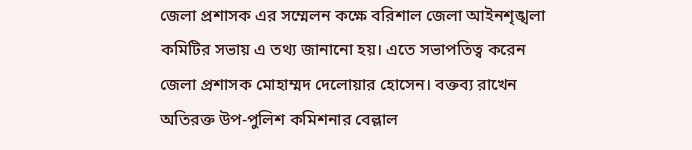জেলা প্রশাসক এর সম্মেলন কক্ষে বরিশাল জেলা আইনশৃঙ্খলা কমিটির সভায় এ তথ্য জানানো হয়। এতে সভাপতিত্ব করেন জেলা প্রশাসক মোহাম্মদ দেলোয়ার হোসেন। বক্তব্য রাখেন অতিরক্ত উপ-পুলিশ কমিশনার বেল্লাল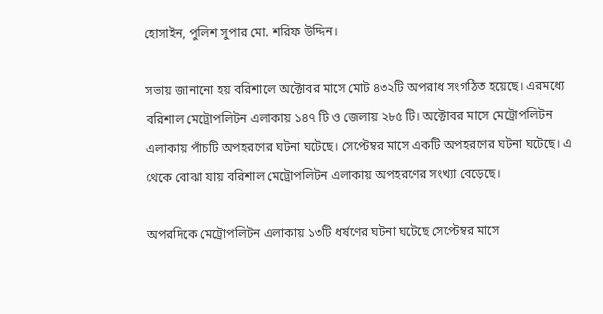হোসাইন, পুলিশ সুপার মো. শরিফ উদ্দিন।

সভায় জানানো হয় বরিশালে অক্টোবর মাসে মোট ৪৩২টি অপরাধ সংগঠিত হয়েছে। এরমধ্যে বরিশাল মেট্রোপলিটন এলাকায় ১৪৭ টি ও জেলায় ২৮৫ টি। অক্টোবর মাসে মেট্রোপলিটন এলাকায় পাঁচটি অপহরণের ঘটনা ঘটেছে। সেপ্টেম্বর মাসে একটি অপহরণের ঘটনা ঘটেছে। এ থেকে বোঝা যায় বরিশাল মেট্রোপলিটন এলাকায় অপহরণের সংখ্যা বেড়েছে।

অপরদিকে মেট্রোপলিটন এলাকায় ১৩টি ধর্ষণের ঘটনা ঘটেছে সেপ্টেম্বর মাসে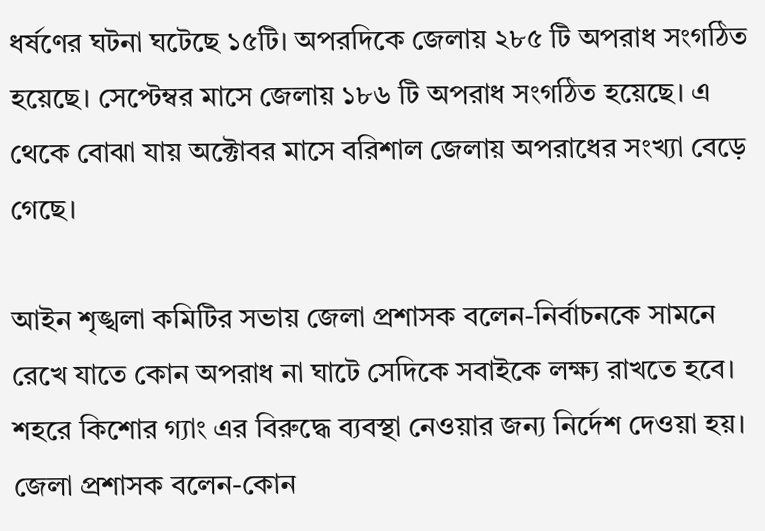ধর্ষণের ঘটনা ঘটেছে ১৫টি। অপরদিকে জেলায় ২৮৫ টি অপরাধ সংগঠিত হয়েছে। সেপ্টেম্বর মাসে জেলায় ১৮৬ টি অপরাধ সংগঠিত হয়েছে। এ থেকে বোঝা যায় অক্টোবর মাসে বরিশাল জেলায় অপরাধের সংখ্যা বেড়ে গেছে।

আইন শৃঙ্খলা কমিটির সভায় জেলা প্রশাসক বলেন-নির্বাচনকে সামনে রেখে যাতে কোন অপরাধ না ঘাটে সেদিকে সবাইকে লক্ষ্য রাখতে হবে। শহরে কিশোর গ্যাং এর বিরুদ্ধে ব্যবস্থা নেওয়ার জন্য নির্দেশ দেওয়া হয়। জেলা প্রশাসক বলেন-কোন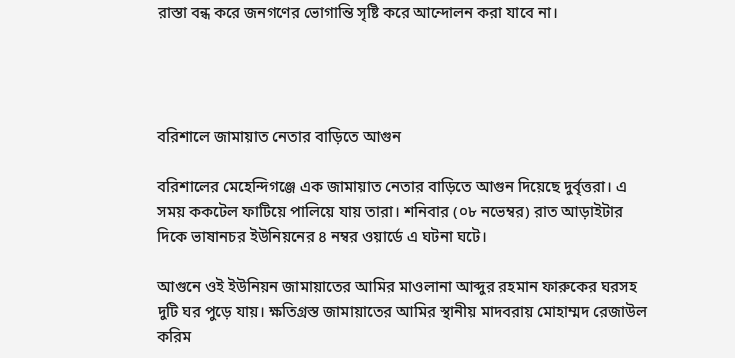রাস্তা বন্ধ করে জনগণের ভোগান্তি সৃষ্টি করে আন্দোলন করা যাবে না।




বরিশালে জামায়াত নেতার বাড়িতে আগুন

বরিশালের মেহেন্দিগঞ্জে এক জামায়াত নেতার বাড়িতে আগুন দিয়েছে দুর্বৃত্তরা। এ সময় ককটেল ফাটিয়ে পালিয়ে যায় তারা। শনিবার (০৮ নভেম্বর) রাত আড়াইটার দিকে ভাষানচর ইউনিয়নের ৪ নম্বর ওয়ার্ডে এ ঘটনা ঘটে।

আগুনে ওই ইউনিয়ন জামায়াতের আমির মাওলানা আব্দুর রহমান ফারুকের ঘরসহ দুটি ঘর পুড়ে যায়। ক্ষতিগ্রস্ত জামায়াতের আমির স্থানীয় মাদবরায় মোহাম্মদ রেজাউল করিম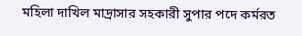মহিলা দাখিল মাদ্রাসার সহকারী সুপার পদে কর্মরত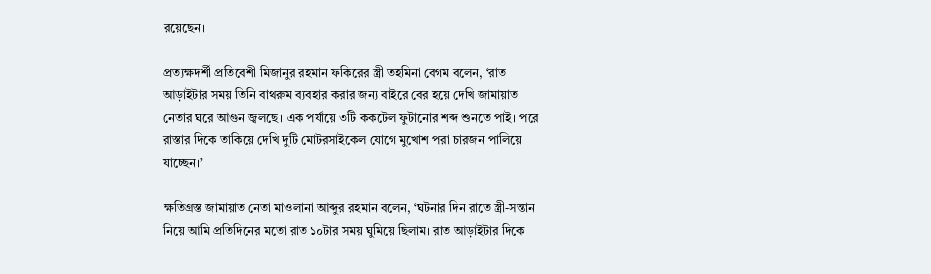রয়েছেন।

প্রত্যক্ষদর্শী প্রতিবেশী মিজানুর রহমান ফকিরের স্ত্রী তহমিনা বেগম বলেন, ‘রাত আড়াইটার সময় তিনি বাথরুম ব্যবহার করার জন্য বাইরে বের হয়ে দেখি জামায়াত নেতার ঘরে আগুন জ্বলছে। এক পর্যায়ে ৩টি ককটেল ফুটানোর শব্দ শুনতে পাই। পরে রাস্তার দিকে তাকিয়ে দেখি দুটি মোটরসাইকেল যোগে মুখোশ পরা চারজন পালিয়ে যাচ্ছেন।’

ক্ষতিগ্রস্ত জামায়াত নেতা মাওলানা আব্দুর রহমান বলেন, ‘ঘটনার দিন রাতে স্ত্রী-সন্তান নিয়ে আমি প্রতিদিনের মতো রাত ১০টার সময় ঘুমিয়ে ছিলাম। রাত আড়াইটার দিকে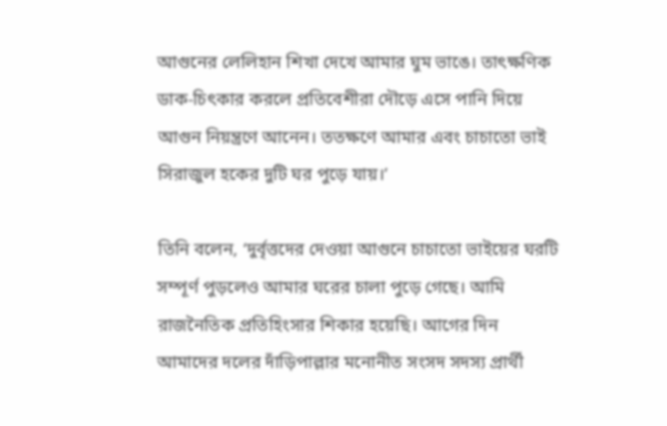আগুনের লেলিহান শিখা দেখে আমার ঘুম ভাঙে। তাৎক্ষণিক ডাক-চিৎকার করলে প্রতিবেশীরা দৌড়ে এসে পানি দিয়ে আগুন নিয়ন্ত্রণে আনেন। ততক্ষণে আমার এবং চাচাতো ভাই সিরাজুল হকের দুটি ঘর পুড়ে যায়।’

তিনি বলেন, ‘দুর্বৃত্তদের দেওয়া আগুনে চাচাতো ভাইয়ের ঘরটি সম্পূর্ণ পুড়লেও আমার ঘরের চালা পুড়ে গেছে। আমি রাজনৈতিক প্রতিহিংসার শিকার হয়েছি। আগের দিন আমাদের দলের দাঁড়িপাল্লার মনোনীত সংসদ সদস্য প্রার্থী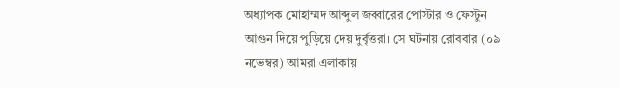অধ্যাপক মোহাম্মদ আব্দুল জব্বারের পোস্টার ও ফেস্টুন আগুন দিয়ে পুড়িয়ে দেয় দুর্বৃত্তরা। সে ঘটনায় রোববার (০৯ নভেম্বর) আমরা এলাকায়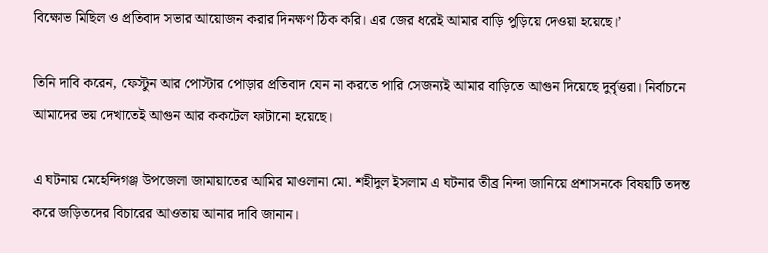বিক্ষোভ মিছিল ও প্রতিবাদ সভার আয়োজন করার দিনক্ষণ ঠিক করি। এর জের ধরেই আমার বাড়ি পুড়িয়ে দেওয়া হয়েছে।’

তিনি দাবি করেন, ফেস্টুন আর পোস্টার পোড়ার প্রতিবাদ যেন না করতে পারি সেজন্যই আমার বাড়িতে আগুন দিয়েছে দুর্বৃত্তরা। নির্বাচনে আমাদের ভয় দেখাতেই আগুন আর ককটেল ফাটানো হয়েছে।

এ ঘটনায় মেহেন্দিগঞ্জ উপজেলা জামায়াতের আমির মাওলানা মো. শহীদুল ইসলাম এ ঘটনার তীব্র নিন্দা জানিয়ে প্রশাসনকে বিষয়টি তদন্ত করে জড়িতদের বিচারের আওতায় আনার দাবি জানান।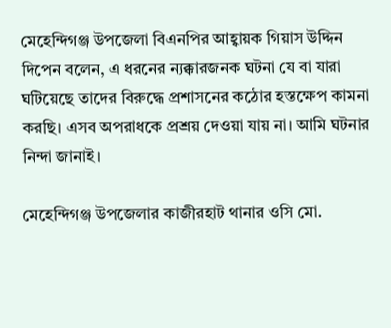মেহেন্দিগঞ্জ উপজেলা বিএনপির আহ্বায়ক গিয়াস উদ্দিন দিপেন বলেন, এ ধরনের ন্যক্কারজনক ঘটনা যে বা যারা ঘটিয়েছে তাদের বিরুদ্ধে প্রশাসনের কঠোর হস্তক্ষেপ কামনা করছি। এসব অপরাধকে প্রশ্রয় দেওয়া যায় না। আমি ঘটনার নিন্দা জানাই।

মেহেন্দিগঞ্জ উপজেলার কাজীরহাট থানার ওসি মো.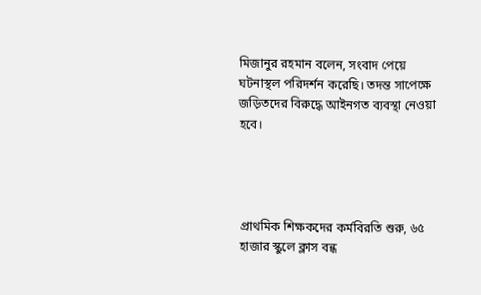মিজানুর রহমান বলেন, সংবাদ পেয়ে ঘটনাস্থল পরিদর্শন করেছি। তদন্ত সাপেক্ষে জড়িতদের বিরুদ্ধে আইনগত ব্যবস্থা নেওয়া হবে।




প্রাথমিক শিক্ষকদের কর্মবিরতি শুরু, ৬৫ হাজার স্কুলে ক্লাস বন্ধ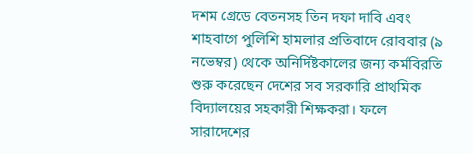দশম গ্রেডে বেতনসহ তিন দফা দাবি এবং শাহবাগে পুলিশি হামলার প্রতিবাদে রোববার (৯ নভেম্বর) থেকে অনির্দিষ্টকালের জন্য কর্মবিরতি শুরু করেছেন দেশের সব সরকারি প্রাথমিক বিদ্যালয়ের সহকারী শিক্ষকরা। ফলে সারাদেশের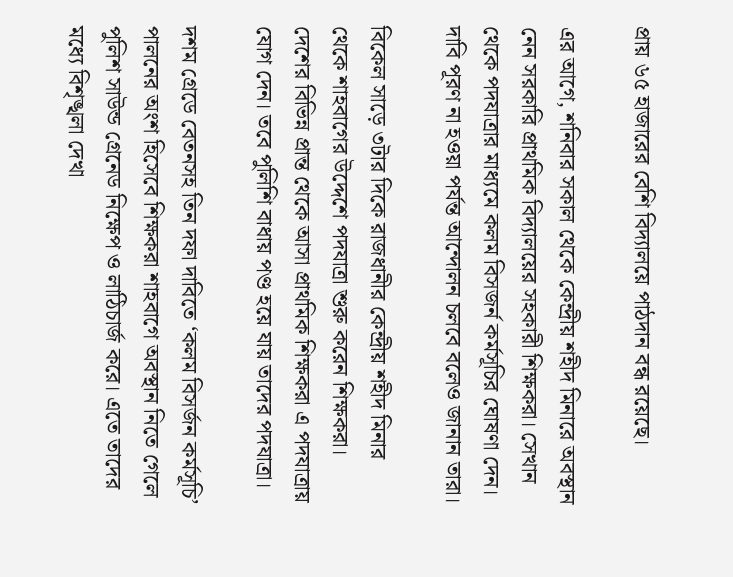প্রায় ৬৫ হাজারের বেশি বিদ্যালয়ে পাঠদান বন্ধ রয়েছে।

এর আগে, শনিবার সকাল থেকে কেন্দ্রীয় শহীদ মিনারে অবস্থান নেন সরকারি প্রাথমিক বিদ্যালয়ের সহকারী শিক্ষকরা। সেখান থেকে পদযাত্রার মাধ্যমে কলম বিসজর্ন কর্মসূচির ঘোষণা দেন। দাবি পূরণ না হওয়া পর্যন্ত আন্দোলন চলবে বলেও জানান তারা।

বিকেল সাড়ে ৩টার দিকে রাজধানীর কেন্দ্রীয় শহীদ মিনার থেকে শাহবাগের উদ্দেশে পদযাত্রা শুরু করেন শিক্ষকরা। দেশের বিভিন্ন প্রান্ত থেকে আসা প্রাথমিক শিক্ষকরা এ পদযাত্রায় যোগ দেন। তবে পুলিশি বাধায় পণ্ড হয়ে যায় তাদের পদযাত্রা।

দশম গ্রেডে বেতনসহ তিন দফা দাবিতে ‘কলম বিসর্জন কর্মসূচি’ পালনের অংশ হিসেবে শিক্ষকরা শাহবাগে অবস্থান নিতে গেলে পুলিশ সাউন্ড গ্রেনেড নিক্ষেপ ও লাঠিচার্জ করে। এতে তাদের মধ্যে বিশৃঙ্খলা দেখা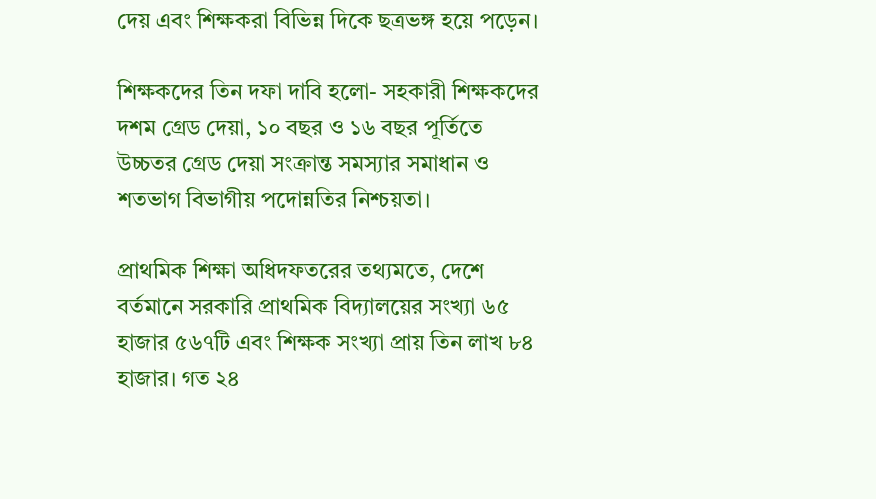দেয় এবং শিক্ষকরা বিভিন্ন দিকে ছত্রভঙ্গ হয়ে পড়েন।

শিক্ষকদের তিন দফা দাবি হলো- সহকারী শিক্ষকদের দশম গ্রেড দেয়া, ১০ বছর ও ১৬ বছর পূর্তিতে উচ্চতর গ্রেড দেয়া সংক্রান্ত সমস্যার সমাধান ও শতভাগ বিভাগীয় পদোন্নতির নিশ্চয়তা।

প্রাথমিক শিক্ষা অধিদফতরের তথ্যমতে, দেশে বর্তমানে সরকারি প্রাথমিক বিদ্যালয়ের সংখ্যা ৬৫ হাজার ৫৬৭টি এবং শিক্ষক সংখ্যা প্রায় তিন লাখ ৮৪ হাজার। গত ২৪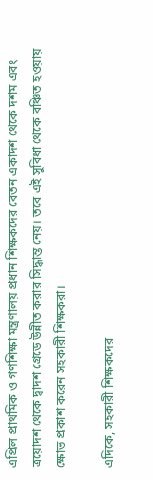এপ্রিল প্রাথমিক ও গণশিক্ষা মন্ত্রণালয় প্রধান শিক্ষকদের বেতন একাদশ থেকে দশম এবং ত্রয়োদশ থেকে দ্বাদশ গ্রেডে উন্নীত করার সিদ্ধান্ত নেয়। তবে এই সুবিধা থেকে বঞ্চিত হওয়ায় ক্ষোভ প্রকাশ করেন সহকারী শিক্ষকরা।

এদিকে, সহকারী শিক্ষকদের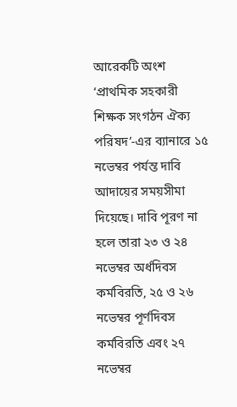আরেকটি অংশ ‘প্রাথমিক সহকারী শিক্ষক সংগঠন ঐক্য পরিষদ’-এর ব্যানারে ১৫ নভেম্বর পর্যন্ত দাবি আদায়ের সময়সীমা দিয়েছে। দাবি পূরণ না হলে তারা ২৩ ও ২৪ নভেম্বর অর্ধদিবস কর্মবিরতি, ২৫ ও ২৬ নভেম্বর পূর্ণদিবস কর্মবিরতি এবং ২৭ নভেম্বর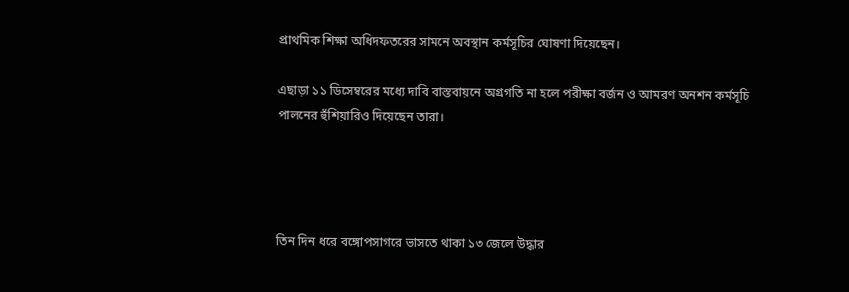প্রাথমিক শিক্ষা অধিদফতরের সামনে অবস্থান কর্মসূচির ঘোষণা দিয়েছেন।

এছাড়া ১১ ডিসেম্বরের মধ্যে দাবি বাস্তবায়নে অগ্রগতি না হলে পরীক্ষা বর্জন ও আমরণ অনশন কর্মসূচি পালনের হুঁশিয়ারিও দিয়েছেন তারা।




তিন দিন ধরে বঙ্গোপসাগরে ভাসতে থাকা ১৩ জেলে উদ্ধার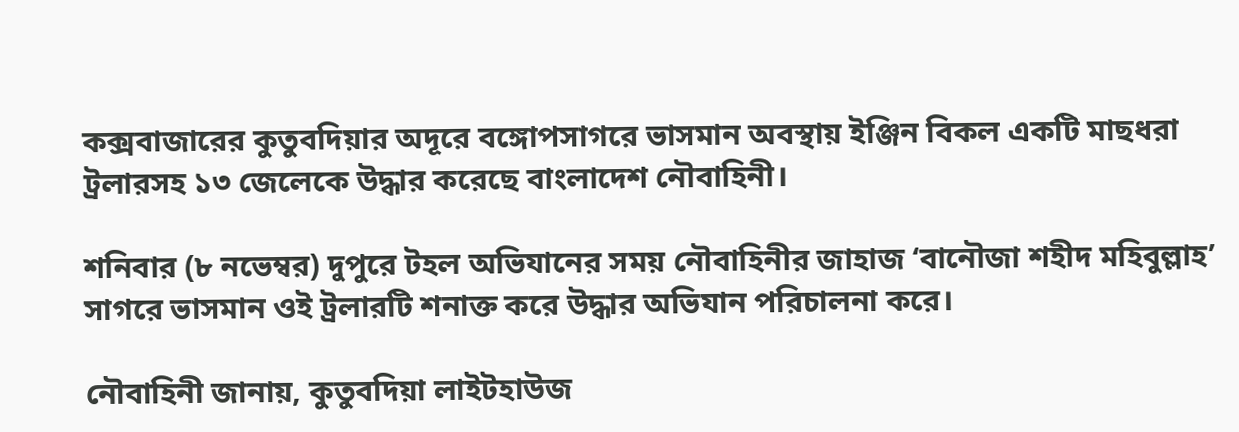কক্সবাজারের কুতুবদিয়ার অদূরে বঙ্গোপসাগরে ভাসমান অবস্থায় ইঞ্জিন বিকল একটি মাছধরা ট্রলারসহ ১৩ জেলেকে উদ্ধার করেছে বাংলাদেশ নৌবাহিনী।

শনিবার (৮ নভেম্বর) দুপুরে টহল অভিযানের সময় নৌবাহিনীর জাহাজ ‘বানৌজা শহীদ মহিবুল্লাহ’ সাগরে ভাসমান ওই ট্রলারটি শনাক্ত করে উদ্ধার অভিযান পরিচালনা করে।

নৌবাহিনী জানায়, কুতুবদিয়া লাইটহাউজ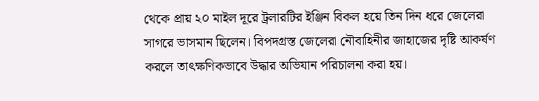থেকে প্রায় ২০ মাইল দূরে ট্রলারটির ইঞ্জিন বিকল হয়ে তিন দিন ধরে জেলেরা সাগরে ভাসমান ছিলেন। বিপদগ্রস্ত জেলেরা নৌবাহিনীর জাহাজের দৃষ্টি আকর্ষণ করলে তাৎক্ষণিকভাবে উদ্ধার অভিযান পরিচালনা করা হয়।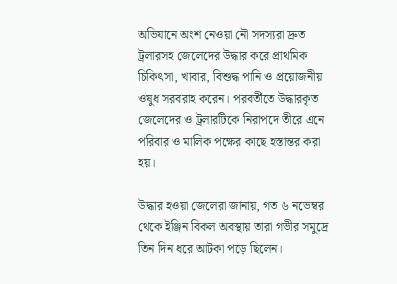অভিযানে অংশ নেওয়া নৌ সদস্যরা দ্রুত ট্রলারসহ জেলেদের উদ্ধার করে প্রাথমিক চিকিৎসা, খাবার, বিশুদ্ধ পানি ও প্রয়োজনীয় ওষুধ সরবরাহ করেন। পরবর্তীতে উদ্ধারকৃত জেলেদের ও ট্রলারটিকে নিরাপদে তীরে এনে পরিবার ও মালিক পক্ষের কাছে হস্তান্তর করা হয়।

উদ্ধার হওয়া জেলেরা জানায়, গত ৬ নভেম্বর থেকে ইঞ্জিন বিকল অবস্থায় তারা গভীর সমুদ্রে তিন দিন ধরে আটকা পড়ে ছিলেন।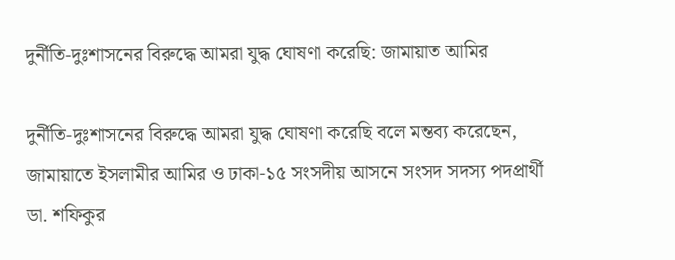দুর্নীতি-দুঃশাসনের বিরুদ্ধে আমরা যুদ্ধ ঘোষণা করেছি: জামায়াত আমির

দুর্নীতি-দুঃশাসনের বিরুদ্ধে আমরা যুদ্ধ ঘোষণা করেছি বলে মন্তব্য করেছেন, জামায়াতে ইসলামীর আমির ও ঢাকা-১৫ সংসদীয় আসনে সংসদ সদস্য পদপ্রার্থী ডা. শফিকুর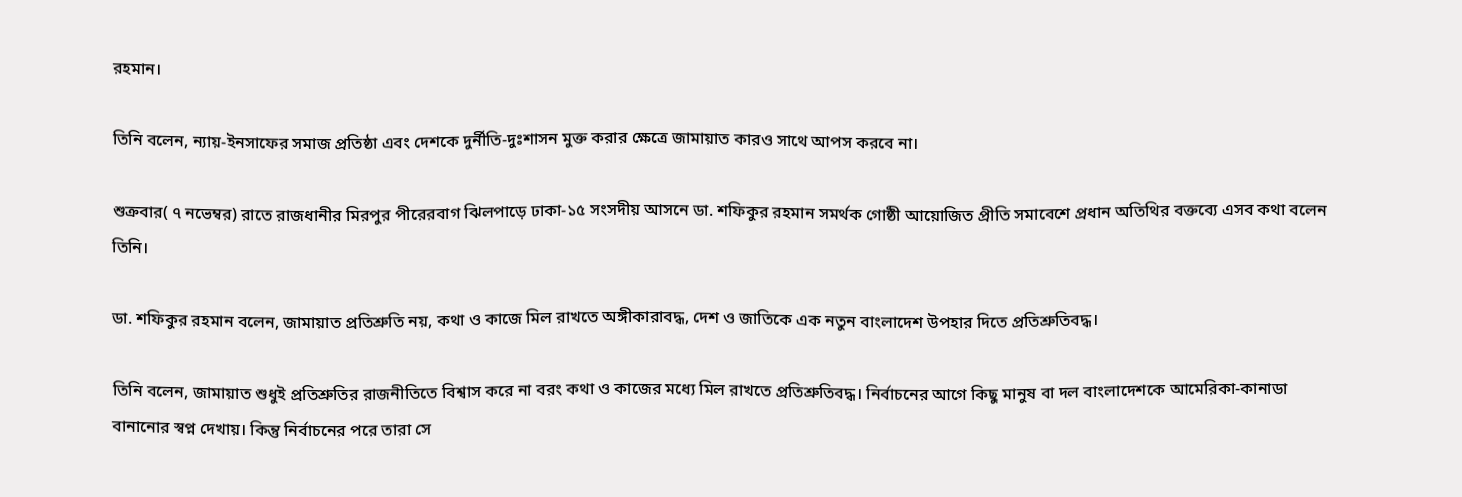রহমান।

তিনি বলেন, ন্যায়-ইনসাফের সমাজ প্রতিষ্ঠা এবং দেশকে দুর্নীতি-দুঃশাসন মুক্ত করার ক্ষেত্রে জামায়াত কারও সাথে আপস করবে না।

শুক্রবার( ৭ নভেম্বর) রাতে রাজধানীর মিরপুর পীরেরবাগ ঝিলপাড়ে ঢাকা-১৫ সংসদীয় আসনে ডা. শফিকুর রহমান সমর্থক গোষ্ঠী আয়োজিত প্রীতি সমাবেশে প্রধান অতিথির বক্তব্যে এসব কথা বলেন তিনি।

ডা. শফিকুর রহমান বলেন, জামায়াত প্রতিশ্রুতি নয়, কথা ও কাজে মিল রাখতে অঙ্গীকারাবদ্ধ, দেশ ও জাতিকে এক নতুন বাংলাদেশ উপহার দিতে প্রতিশ্রুতিবদ্ধ।

তিনি বলেন, জামায়াত শুধুই প্রতিশ্রুতির রাজনীতিতে বিশ্বাস করে না বরং কথা ও কাজের মধ্যে মিল রাখতে প্রতিশ্রুতিবদ্ধ। নির্বাচনের আগে কিছু মানুষ বা দল বাংলাদেশকে আমেরিকা-কানাডা বানানোর স্বপ্ন দেখায়। কিন্তু নির্বাচনের পরে তারা সে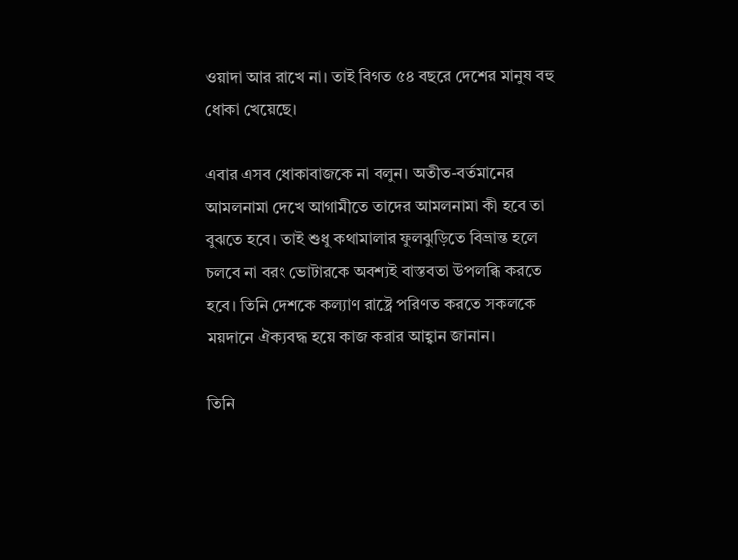ওয়াদা আর রাখে না। তাই বিগত ৫৪ বছরে দেশের মানুষ বহু ধোকা খেয়েছে।

এবার এসব ধোকাবাজকে না বলুন। অতীত-বর্তমানের আমলনামা দেখে আগামীতে তাদের আমলনামা কী হবে তা বুঝতে হবে। তাই শুধু কথামালার ফুলঝুড়িতে বিভ্রান্ত হলে চলবে না বরং ভোটারকে অবশ্যই বাস্তবতা উপলব্ধি করতে হবে। তিনি দেশকে কল্যাণ রাষ্ট্রে পরিণত করতে সকলকে ময়দানে ঐক্যবদ্ধ হয়ে কাজ করার আহ্বান জানান।

তিনি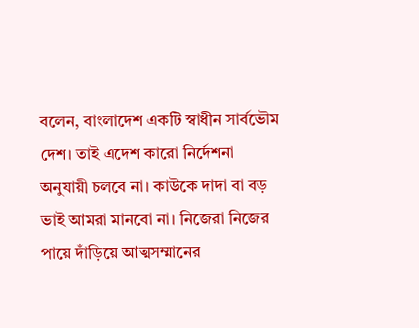বলেন, বাংলাদেশ একটি স্বাধীন সার্বভৌম দেশ। তাই এদেশ কারো নির্দেশনা অনুযায়ী চলবে না। কাউকে দাদা বা বড় ভাই আমরা মানবো না। নিজেরা নিজের পায়ে দাঁড়িয়ে আত্মসম্মানের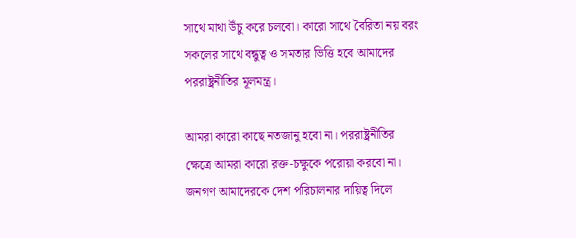সাথে মাথা উঁচু করে চলবো। কারো সাথে বৈরিতা নয় বরং সকলের সাথে বন্ধুত্ব ও সমতার ভিত্তি হবে আমাদের পররাষ্ট্রনীতির মূলমন্ত্র।

আমরা কারো কাছে নতজানু হবো না। পররাষ্ট্রনীতির ক্ষেত্রে আমরা কারো রক্ত-চক্ষুকে পরোয়া করবো না। জনগণ আমাদেরকে দেশ পরিচালনার দায়িত্ব দিলে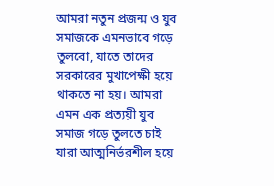আমরা নতুন প্রজন্ম ও যুব সমাজকে এমনভাবে গড়ে তুলবো, যাতে তাদের সরকারের মুখাপেক্ষী হয়ে থাকতে না হয়। আমরা এমন এক প্রত্যয়ী যুব সমাজ গড়ে তুলতে চাই যারা আত্মনির্ভরশীল হয়ে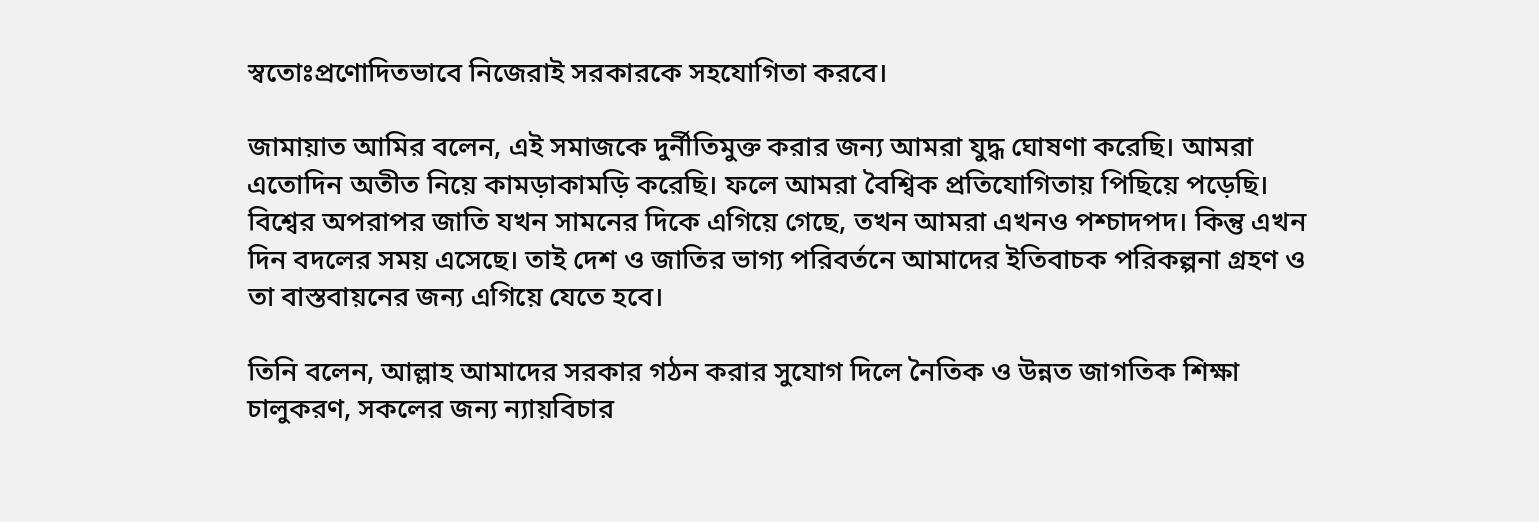স্বতোঃপ্রণোদিতভাবে নিজেরাই সরকারকে সহযোগিতা করবে।

জামায়াত আমির বলেন, এই সমাজকে দুর্নীতিমুক্ত করার জন্য আমরা যুদ্ধ ঘোষণা করেছি। আমরা এতোদিন অতীত নিয়ে কামড়াকামড়ি করেছি। ফলে আমরা বৈশ্বিক প্রতিযোগিতায় পিছিয়ে পড়েছি। বিশ্বের অপরাপর জাতি যখন সামনের দিকে এগিয়ে গেছে, তখন আমরা এখনও পশ্চাদপদ। কিন্তু এখন দিন বদলের সময় এসেছে। তাই দেশ ও জাতির ভাগ্য পরিবর্তনে আমাদের ইতিবাচক পরিকল্পনা গ্রহণ ও তা বাস্তবায়নের জন্য এগিয়ে যেতে হবে।

তিনি বলেন, আল্লাহ আমাদের সরকার গঠন করার সুযোগ দিলে নৈতিক ও উন্নত জাগতিক শিক্ষা চালুকরণ, সকলের জন্য ন্যায়বিচার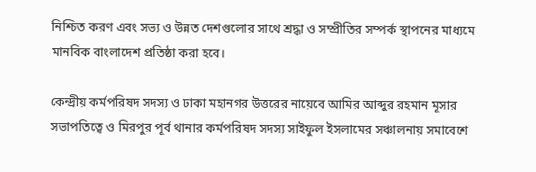নিশ্চিত করণ এবং সভ্য ও উন্নত দেশগুলোর সাথে শ্রদ্ধা ও সম্প্রীতির সম্পর্ক স্থাপনের মাধ্যমে মানবিক বাংলাদেশ প্রতিষ্ঠা করা হবে।

কেন্দ্রীয় কর্মপরিষদ সদস্য ও ঢাকা মহানগর উত্তরের নায়েবে আমির আব্দুর রহমান মূসার সভাপতিত্বে ও মিরপুর পূর্ব থানার কর্মপরিষদ সদস্য সাইফুল ইসলামের সঞ্চালনায় সমাবেশে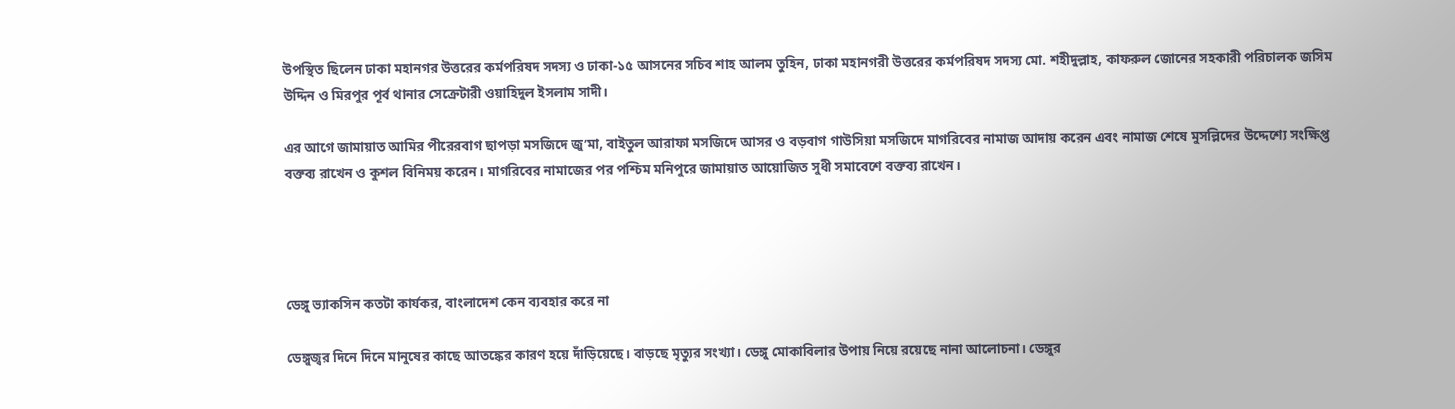উপস্থিত ছিলেন ঢাকা মহানগর উত্তরের কর্মপরিষদ সদস্য ও ঢাকা-১৫ আসনের সচিব শাহ আলম তুহিন, ঢাকা মহানগরী উত্তরের কর্মপরিষদ সদস্য মো. শহীদুল্লাহ, কাফরুল জোনের সহকারী পরিচালক জসিম উদ্দিন ও মিরপুর পূর্ব থানার সেক্রেটারী ওয়াহিদুল ইসলাম সাদী।

এর আগে জামায়াত আমির পীরেরবাগ ছাপড়া মসজিদে জু’মা, বাইতুল আরাফা মসজিদে আসর ও বড়বাগ গাউসিয়া মসজিদে মাগরিবের নামাজ আদায় করেন এবং নামাজ শেষে মুসল্লিদের উদ্দেশ্যে সংক্ষিপ্ত বক্তব্য রাখেন ও কুশল বিনিময় করেন। মাগরিবের নামাজের পর পশ্চিম মনিপুরে জামায়াত আয়োজিত সুধী সমাবেশে বক্তব্য রাখেন।




ডেঙ্গু ভ্যাকসিন কতটা কার্যকর, বাংলাদেশ কেন ব্যবহার করে না

ডেঙ্গুজ্বর দিনে দিনে মানুষের কাছে আতঙ্কের কারণ হয়ে দাঁড়িয়েছে। বাড়ছে মৃত্যুর সংখ্যা। ডেঙ্গু মোকাবিলার উপায় নিয়ে রয়েছে নানা আলোচনা। ডেঙ্গুর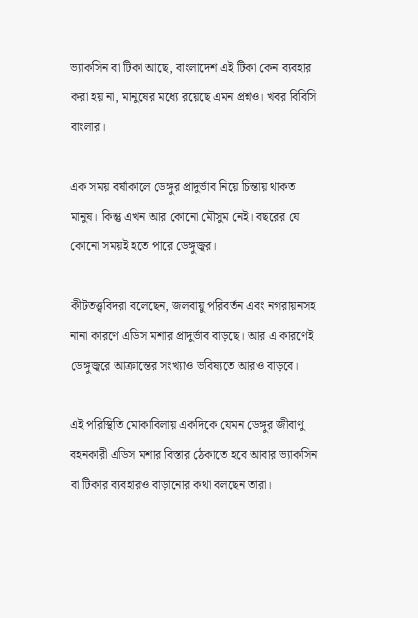ভ্যাকসিন বা টিকা আছে, বাংলাদেশ এই টিকা কেন ব্যবহার করা হয় না, মানুষের মধ্যে রয়েছে এমন প্রশ্নও। খবর বিবিসি বাংলার।

এক সময় বর্ষাকালে ডেঙ্গুর প্রাদুর্ভাব নিয়ে চিন্তায় থাকত মানুষ। কিন্তু এখন আর কোনো মৌসুম নেই। বছরের যে কোনো সময়ই হতে পারে ডেঙ্গুজ্বর।

কীটতত্ত্ববিদরা বলেছেন, জলবায়ু পরিবর্তন এবং নগরায়নসহ নানা কারণে এডিস মশার প্রাদুর্ভাব বাড়ছে। আর এ কারণেই ডেঙ্গুজ্বরে আক্রান্তের সংখ্যাও ভবিষ্যতে আরও বাড়বে।

এই পরিস্থিতি মোকাবিলায় একদিকে যেমন ডেঙ্গুর জীবাণু বহনকারী এডিস মশার বিস্তার ঠেকাতে হবে আবার ভ্যাকসিন বা টিকার ব্যবহারও বাড়ানোর কথা বলছেন তারা।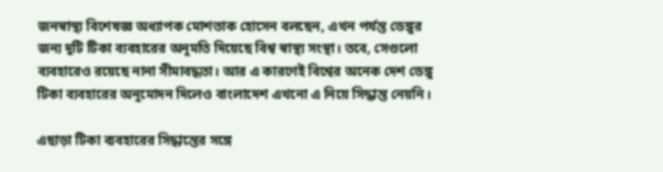জনস্বাস্থ্য বিশেষজ্ঞ অধ্যাপক মোশতাক হোসেন বলছেন, এখন পর্যন্ত ডেঙ্গুর জন্য দুটি টিকা ব্যবহারের অনুমতি দিয়েছে বিশ্ব স্বাস্থ্য সংস্থা। তবে, সেগুলো ব্যবহারেও রয়েছে নানা সীমাবদ্ধতা। আর এ কারণেই বিশ্বের অনেক দেশ ডেঙ্গু টিকা ব্যবহারের অনুমোদন দিলেও বাংলাদেশ এখনো এ নিয়ে সিদ্ধান্ত নেয়নি।

এছাড়া টিকা ব্যবহারের সিদ্ধান্তের সঙ্গে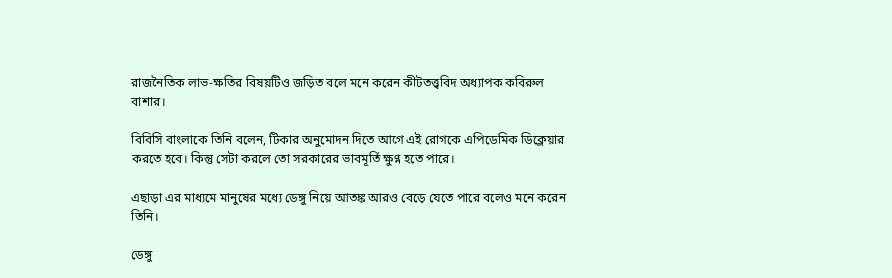রাজনৈতিক লাভ-ক্ষতির বিষয়টিও জড়িত বলে মনে করেন কীটতত্ত্ববিদ অধ্যাপক কবিরুল বাশার।

বিবিসি বাংলাকে তিনি বলেন, টিকার অনুমোদন দিতে আগে এই রোগকে এপিডেমিক ডিক্লেয়ার করতে হবে। কিন্তু সেটা করলে তো সরকারের ভাবমূর্তি ক্ষুণ্ন হতে পারে।

এছাড়া এর মাধ্যমে মানুষের মধ্যে ডেঙ্গু নিয়ে আতঙ্ক আরও বেড়ে যেতে পারে বলেও মনে করেন তিনি।

ডেঙ্গু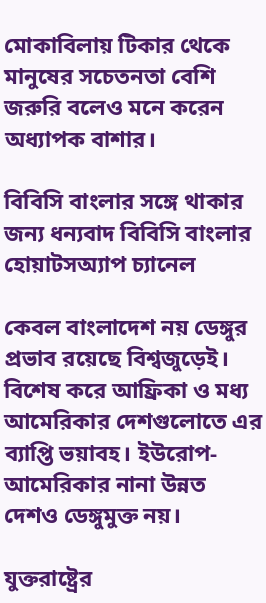মোকাবিলায় টিকার থেকে মানুষের সচেতনতা বেশি জরুরি বলেও মনে করেন অধ্যাপক বাশার।

বিবিসি বাংলার সঙ্গে থাকার জন্য ধন্যবাদ বিবিসি বাংলার হোয়াটসঅ্যাপ চ্যানেল

কেবল বাংলাদেশ নয় ডেঙ্গুর প্রভাব রয়েছে বিশ্বজুড়েই। বিশেষ করে আফ্রিকা ও মধ্য আমেরিকার দেশগুলোতে এর ব্যাপ্তি ভয়াবহ। ইউরোপ-আমেরিকার নানা উন্নত দেশও ডেঙ্গুমুক্ত নয়।

যুক্তরাষ্ট্রের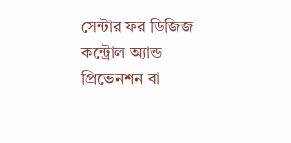সেন্টার ফর ডিজিজ কন্ট্রোল অ্যান্ড প্রিভেনশন বা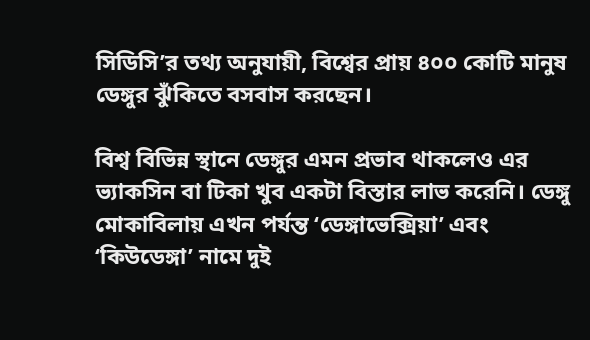সিডিসি’র তথ্য অনুযায়ী, বিশ্বের প্রায় ৪০০ কোটি মানুষ ডেঙ্গুর ঝুঁকিতে বসবাস করছেন।

বিশ্ব বিভিন্ন স্থানে ডেঙ্গুর এমন প্রভাব থাকলেও এর ভ্যাকসিন বা টিকা খুব একটা বিস্তার লাভ করেনি। ডেঙ্গু মোকাবিলায় এখন পর্যন্ত ‘ডেঙ্গাভেক্সিয়া’ এবং ‘কিউডেঙ্গা’ নামে দুই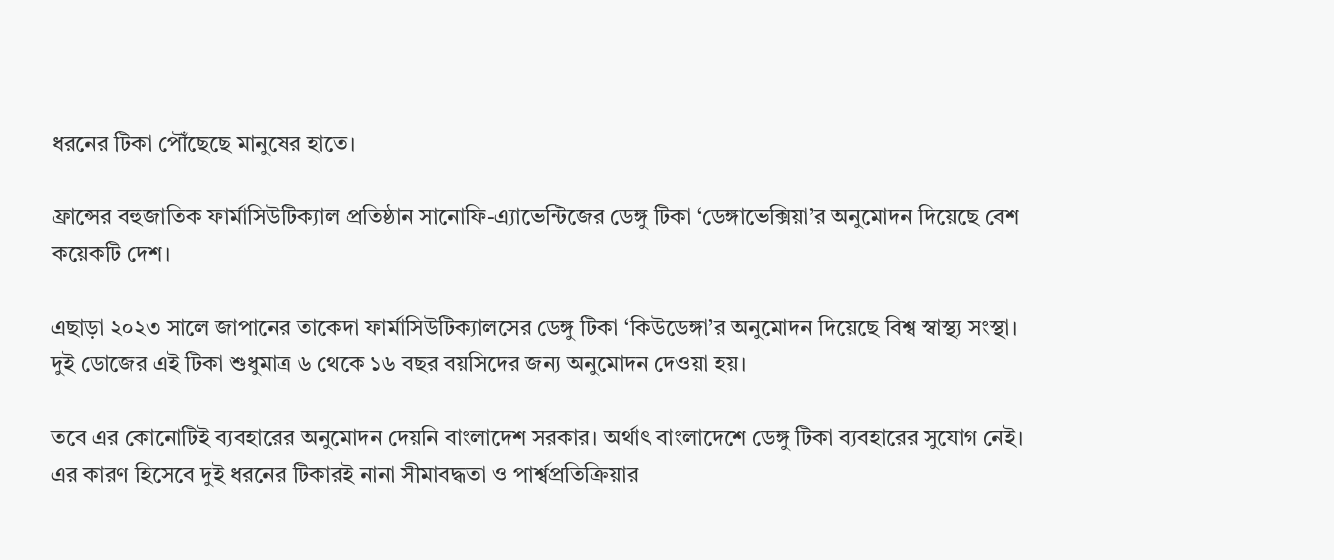ধরনের টিকা পৌঁছেছে মানুষের হাতে।

ফ্রান্সের বহুজাতিক ফার্মাসিউটিক্যাল প্রতিষ্ঠান সানোফি-এ্যাভেন্টিজের ডেঙ্গু টিকা ‘ডেঙ্গাভেক্সিয়া’র অনুমোদন দিয়েছে বেশ কয়েকটি দেশ।

এছাড়া ২০২৩ সালে জাপানের তাকেদা ফার্মাসিউটিক্যালসের ডেঙ্গু টিকা ‘কিউডেঙ্গা’র অনুমোদন দিয়েছে বিশ্ব স্বাস্থ্য সংস্থা। দুই ডোজের এই টিকা শুধুমাত্র ৬ থেকে ১৬ বছর বয়সিদের জন্য অনুমোদন দেওয়া হয়।

তবে এর কোনোটিই ব্যবহারের অনুমোদন দেয়নি বাংলাদেশ সরকার। অর্থাৎ বাংলাদেশে ডেঙ্গু টিকা ব্যবহারের সুযোগ নেই। এর কারণ হিসেবে দুই ধরনের টিকারই নানা সীমাবদ্ধতা ও পার্শ্বপ্রতিক্রিয়ার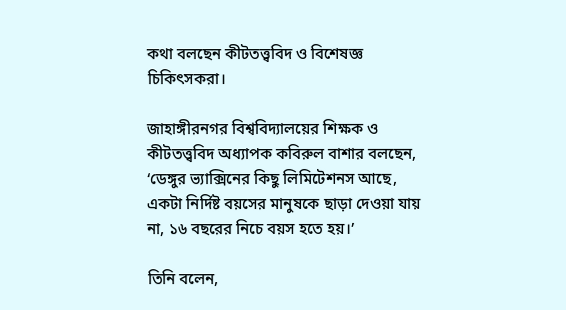কথা বলছেন কীটতত্ত্ববিদ ও বিশেষজ্ঞ চিকিৎসকরা।

জাহাঙ্গীরনগর বিশ্ববিদ্যালয়ের শিক্ষক ও কীটতত্ত্ববিদ অধ্যাপক কবিরুল বাশার বলছেন, ‘ডেঙ্গুর ভ্যাক্সিনের কিছু লিমিটেশনস আছে, একটা নির্দিষ্ট বয়সের মানুষকে ছাড়া দেওয়া যায় না, ১৬ বছরের নিচে বয়স হতে হয়।’

তিনি বলেন,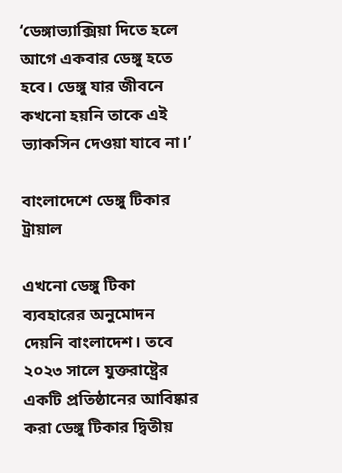‘ডেঙ্গাভ্যাক্সিয়া দিতে হলে আগে একবার ডেঙ্গু হতে হবে। ডেঙ্গু যার জীবনে কখনো হয়নি তাকে এই ভ্যাকসিন দেওয়া যাবে না।’

বাংলাদেশে ডেঙ্গু টিকার ট্রায়াল

এখনো ডেঙ্গু টিকা ব্যবহারের অনুমোদন দেয়নি বাংলাদেশ। তবে ২০২৩ সালে যুক্তরাষ্ট্রের একটি প্রতিষ্ঠানের আবিষ্কার করা ডেঙ্গু টিকার দ্বিতীয়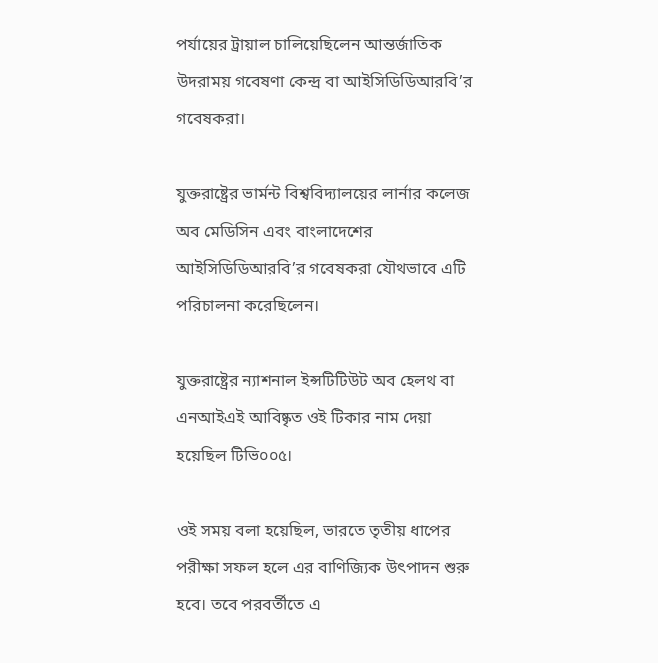পর্যায়ের ট্রায়াল চালিয়েছিলেন আন্তর্জাতিক উদরাময় গবেষণা কেন্দ্র বা আইসিডিডিআরবি’র গবেষকরা।

যুক্তরাষ্ট্রের ভার্মন্ট বিশ্ববিদ্যালয়ের লার্নার কলেজ অব মেডিসিন এবং বাংলাদেশের আইসিডিডিআরবি’র গবেষকরা যৌথভাবে এটি পরিচালনা করেছিলেন।

যুক্তরাষ্ট্রের ন্যাশনাল ইন্সটিটিউট অব হেলথ বা এনআইএই আবিষ্কৃত ওই টিকার নাম দেয়া হয়েছিল টিভি০০৫।

ওই সময় বলা হয়েছিল, ভারতে তৃতীয় ধাপের পরীক্ষা সফল হলে এর বাণিজ্যিক উৎপাদন শুরু হবে। তবে পরবর্তীতে এ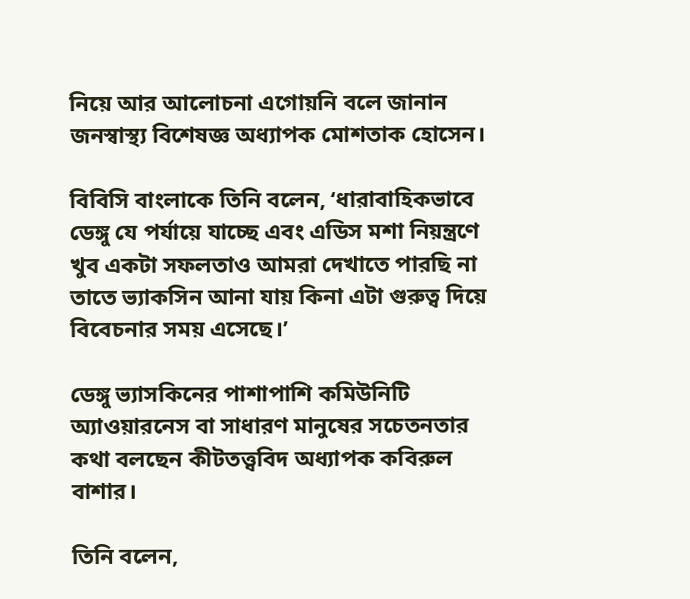নিয়ে আর আলোচনা এগোয়নি বলে জানান জনস্বাস্থ্য বিশেষজ্ঞ অধ্যাপক মোশতাক হোসেন।

বিবিসি বাংলাকে তিনি বলেন, ‘ধারাবাহিকভাবে ডেঙ্গু যে পর্যায়ে যাচ্ছে এবং এডিস মশা নিয়ন্ত্রণে খুব একটা সফলতাও আমরা দেখাতে পারছি না তাতে ভ্যাকসিন আনা যায় কিনা এটা গুরুত্ব দিয়ে বিবেচনার সময় এসেছে।’

ডেঙ্গু ভ্যাসকিনের পাশাপাশি কমিউনিটি অ্যাওয়ারনেস বা সাধারণ মানুষের সচেতনতার কথা বলছেন কীটতত্ত্ববিদ অধ্যাপক কবিরুল বাশার।

তিনি বলেন,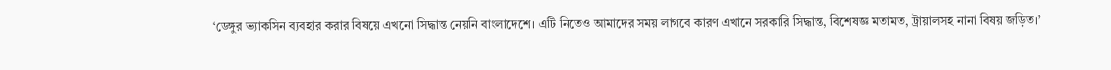‘ডেঙ্গুর ভ্যাকসিন ব্যবহার করার বিষয়ে এখনো সিদ্ধান্ত নেয়নি বাংলাদেশে। এটি নিতেও আমাদের সময় লাগবে কারণ এখানে সরকারি সিদ্ধান্ত, বিশেষজ্ঞ মতামত, ট্রায়ালসহ নানা বিষয় জড়িত।’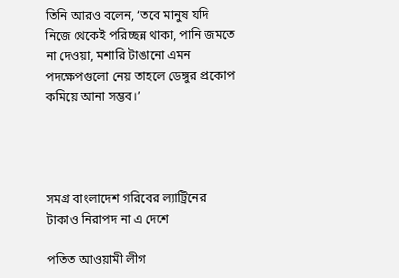তিনি আরও বলেন, ‘তবে মানুষ যদি নিজে থেকেই পরিচ্ছন্ন থাকা, পানি জমতে না দেওয়া, মশারি টাঙানো এমন পদক্ষেপগুলো নেয় তাহলে ডেঙ্গুর প্রকোপ কমিয়ে আনা সম্ভব।’




সমগ্র বাংলাদেশ গরিবের ল্যাট্রিনের টাকাও নিরাপদ না এ দেশে

পতিত আওয়ামী লীগ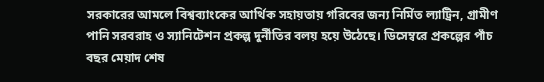সরকারের আমলে বিশ্বব্যাংকের আর্থিক সহায়তায় গরিবের জন্য নির্মিত ল্যাট্রিন, গ্রামীণ পানি সরবরাহ ও স্যানিটেশন প্রকল্প দুর্নীতির বলয় হয়ে উঠেছে। ডিসেম্বরে প্রকল্পের পাঁচ বছর মেয়াদ শেষ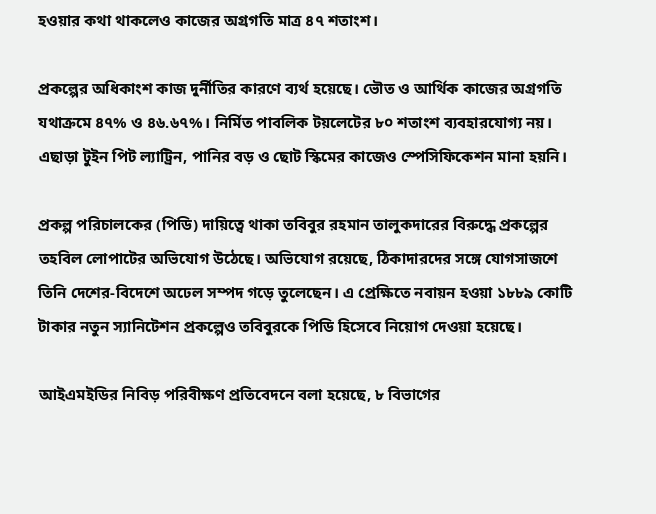হওয়ার কথা থাকলেও কাজের অগ্রগতি মাত্র ৪৭ শতাংশ।

প্রকল্পের অধিকাংশ কাজ দুর্নীতির কারণে ব্যর্থ হয়েছে। ভৌত ও আর্থিক কাজের অগ্রগতি যথাক্রমে ৪৭% ও ৪৬.৬৭%। নির্মিত পাবলিক টয়লেটের ৮০ শতাংশ ব্যবহারযোগ্য নয়। এছাড়া টুইন পিট ল্যাট্রিন, পানির বড় ও ছোট স্কিমের কাজেও স্পেসিফিকেশন মানা হয়নি।

প্রকল্প পরিচালকের (পিডি) দায়িত্বে থাকা তবিবুর রহমান তালুকদারের বিরুদ্ধে প্রকল্পের তহবিল লোপাটের অভিযোগ উঠেছে। অভিযোগ রয়েছে, ঠিকাদারদের সঙ্গে যোগসাজশে তিনি দেশের-বিদেশে অঢেল সম্পদ গড়ে তুলেছেন। এ প্রেক্ষিতে নবায়ন হওয়া ১৮৮৯ কোটি টাকার নতুন স্যানিটেশন প্রকল্পেও তবিবুরকে পিডি হিসেবে নিয়োগ দেওয়া হয়েছে।

আইএমইডির নিবিড় পরিবীক্ষণ প্রতিবেদনে বলা হয়েছে, ৮ বিভাগের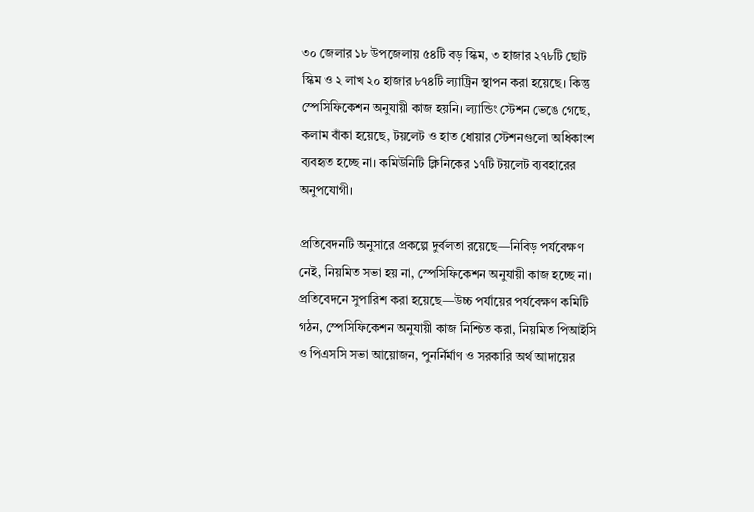৩০ জেলার ১৮ উপজেলায় ৫৪টি বড় স্কিম, ৩ হাজার ২৭৮টি ছোট স্কিম ও ২ লাখ ২০ হাজার ৮৭৪টি ল্যাট্রিন স্থাপন করা হয়েছে। কিন্তু স্পেসিফিকেশন অনুযায়ী কাজ হয়নি। ল্যান্ডিং স্টেশন ভেঙে গেছে, কলাম বাঁকা হয়েছে, টয়লেট ও হাত ধোয়ার স্টেশনগুলো অধিকাংশ ব্যবহৃত হচ্ছে না। কমিউনিটি ক্লিনিকের ১৭টি টয়লেট ব্যবহারের অনুপযোগী।

প্রতিবেদনটি অনুসারে প্রকল্পে দুর্বলতা রয়েছে—নিবিড় পর্যবেক্ষণ নেই, নিয়মিত সভা হয় না, স্পেসিফিকেশন অনুযায়ী কাজ হচ্ছে না। প্রতিবেদনে সুপারিশ করা হয়েছে—উচ্চ পর্যায়ের পর্যবেক্ষণ কমিটি গঠন, স্পেসিফিকেশন অনুযায়ী কাজ নিশ্চিত করা, নিয়মিত পিআইসি ও পিএসসি সভা আয়োজন, পুনর্নির্মাণ ও সরকারি অর্থ আদায়ের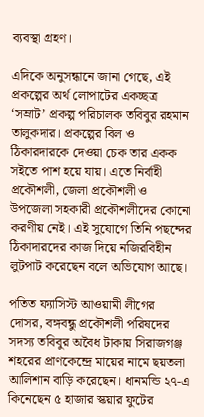ব্যবস্থা গ্রহণ।

এদিকে অনুসন্ধানে জানা গেছে, এই প্রকল্পের অর্থ লোপাটের একচ্ছত্র ‘সম্রাট’ প্রকল্প পরিচালক তবিবুর রহমান তালুকদার। প্রকল্পের বিল ও ঠিকারদারকে দেওয়া চেক তার একক সইতে পাশ হয়ে যায়। এতে নির্বাহী প্রকৌশলী, জেলা প্রকৌশলী ও উপজেলা সহকারী প্রকৌশলীদের কোনো করণীয় নেই। এই সুযোগে তিনি পছন্দের ঠিকাদারদের কাজ দিয়ে নজিরবিহীন লুটপাট করেছেন বলে অভিযোগ আছে।

পতিত ফ্যাসিস্ট আওয়ামী লীগের দোসর, বঙ্গবন্ধু প্রকৌশলী পরিষদের সদস্য তবিবুর অবৈধ টাকায় সিরাজগঞ্জ শহরের প্রাণকেন্দ্রে মায়ের নামে ছয়তলা আলিশান বাড়ি করেছেন। ধানমন্ডি ২৭-এ কিনেছেন ৫ হাজার স্কয়ার ফুটের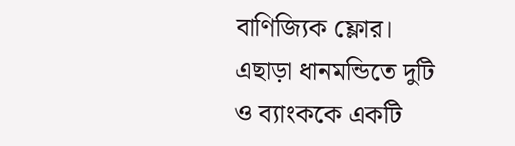বাণিজ্যিক ফ্লোর। এছাড়া ধানমন্ডিতে দুটি ও ব্যাংককে একটি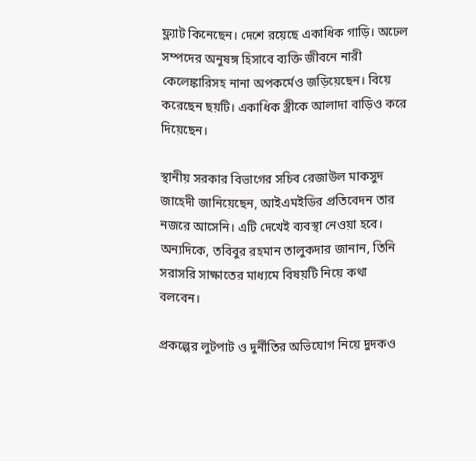ফ্ল্যাট কিনেছেন। দেশে রয়েছে একাধিক গাড়ি। অঢেল সম্পদের অনুষঙ্গ হিসাবে ব্যক্তি জীবনে নারী কেলেঙ্কারিসহ নানা অপকর্মেও জড়িয়েছেন। বিয়ে করেছেন ছয়টি। একাধিক স্ত্রীকে আলাদা বাড়িও করে দিয়েছেন।

স্থানীয় সরকার বিভাগের সচিব রেজাউল মাকসুদ জাহেদী জানিয়েছেন, আইএমইডির প্রতিবেদন তার নজরে আসেনি। এটি দেখেই ব্যবস্থা নেওয়া হবে। অন্যদিকে, তবিবুর রহমান তালুকদার জানান, তিনি সরাসরি সাক্ষাতের মাধ্যমে বিষয়টি নিয়ে কথা বলবেন।

প্রকল্পের লুটপাট ও দুর্নীতির অভিযোগ নিয়ে দুদকও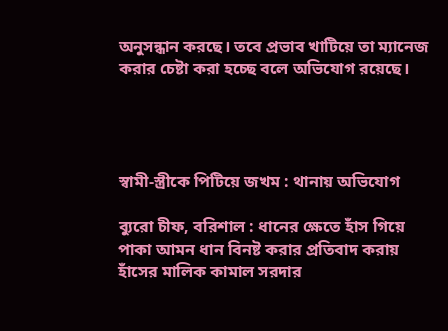অনুসন্ধান করছে। তবে প্রভাব খাটিয়ে তা ম্যানেজ করার চেষ্টা করা হচ্ছে বলে অভিযোগ রয়েছে।




স্বামী-স্ত্রীকে পিটিয়ে জখম : থানায় অভিযোগ

ব্যুরো চীফ, বরিশাল : ধানের ক্ষেতে হাঁস গিয়ে পাকা আমন ধান বিনষ্ট করার প্রতিবাদ করায় হাঁসের মালিক কামাল সরদার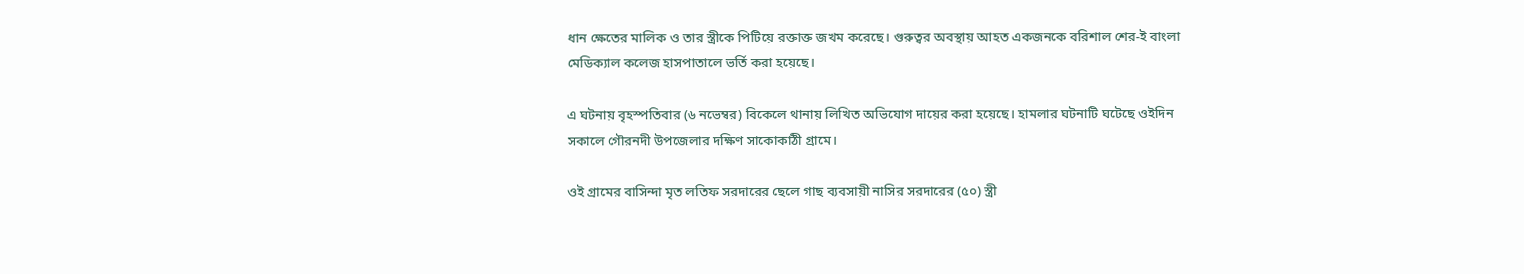ধান ক্ষেতের মালিক ও তার স্ত্রীকে পিটিয়ে রক্তাক্ত জখম করেছে। গুরুত্বর অবস্থায় আহত একজনকে বরিশাল শের-ই বাংলা মেডিক্যাল কলেজ হাসপাতালে ভর্তি করা হয়েছে।

এ ঘটনায় বৃহস্পতিবার (৬ নভেম্বর) বিকেলে থানায় লিখিত অভিযোগ দায়ের করা হয়েছে। হামলার ঘটনাটি ঘটেছে ওইদিন সকালে গৌরনদী উপজেলার দক্ষিণ সাকোকাঠী গ্রামে।

ওই গ্রামের বাসিন্দা মৃত লতিফ সরদারের ছেলে গাছ ব্যবসায়ী নাসির সরদারের (৫০) স্ত্রী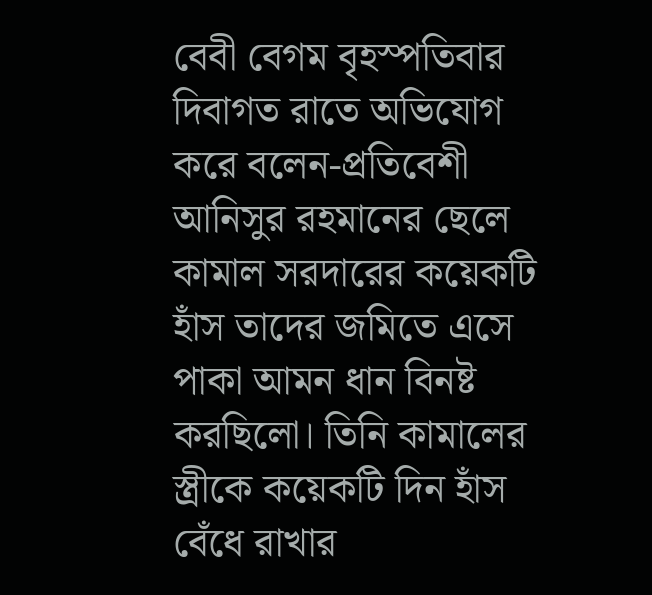বেবী বেগম বৃহস্পতিবার দিবাগত রাতে অভিযোগ করে বলেন-প্রতিবেশী আনিসুর রহমানের ছেলে কামাল সরদারের কয়েকটি হাঁস তাদের জমিতে এসে পাকা আমন ধান বিনষ্ট করছিলো। তিনি কামালের স্ত্রীকে কয়েকটি দিন হাঁস বেঁধে রাখার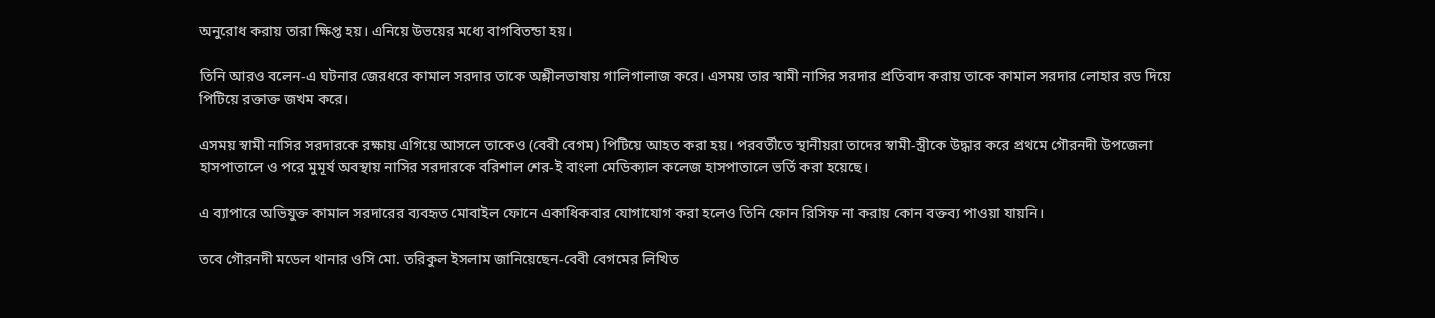অনুরোধ করায় তারা ক্ষিপ্ত হয়। এনিয়ে উভয়ের মধ্যে বাগবিতন্ডা হয়।

তিনি আরও বলেন-এ ঘটনার জেরধরে কামাল সরদার তাকে অশ্লীলভাষায় গালিগালাজ করে। এসময় তার স্বামী নাসির সরদার প্রতিবাদ করায় তাকে কামাল সরদার লোহার রড দিয়ে পিটিয়ে রক্তাক্ত জখম করে।

এসময় স্বামী নাসির সরদারকে রক্ষায় এগিয়ে আসলে তাকেও (বেবী বেগম) পিটিয়ে আহত করা হয়। পরবর্তীতে স্থানীয়রা তাদের স্বামী-স্ত্রীকে উদ্ধার করে প্রথমে গৌরনদী উপজেলা হাসপাতালে ও পরে মুমূর্ষ অবস্থায় নাসির সরদারকে বরিশাল শের-ই বাংলা মেডিক্যাল কলেজ হাসপাতালে ভর্তি করা হয়েছে।

এ ব্যাপারে অভিযুক্ত কামাল সরদারের ব্যবহৃত মোবাইল ফোনে একাধিকবার যোগাযোগ করা হলেও তিনি ফোন রিসিফ না করায় কোন বক্তব্য পাওয়া যায়নি।

তবে গৌরনদী মডেল থানার ওসি মো. তরিকুল ইসলাম জানিয়েছেন-বেবী বেগমের লিখিত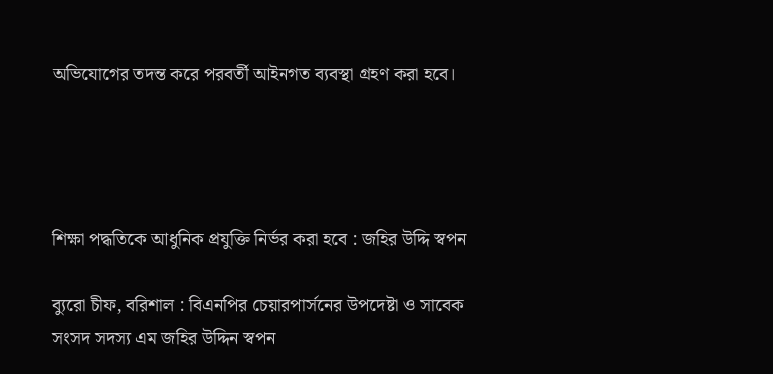অভিযোগের তদন্ত করে পরবর্তী আইনগত ব্যবস্থা গ্রহণ করা হবে।




শিক্ষা পদ্ধতিকে আধুনিক প্রযুক্তি নির্ভর করা হবে : জহির উদ্দি স্বপন

ব্যুরো চীফ, বরিশাল : বিএনপির চেয়ারপার্সনের উপদেষ্টা ও সাবেক সংসদ সদস্য এম জহির উদ্দিন স্বপন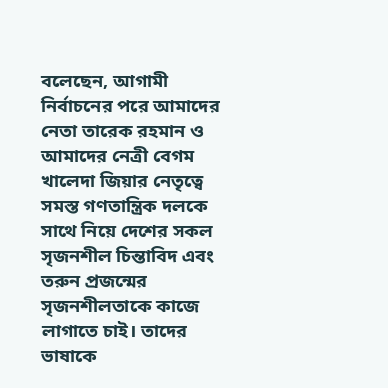বলেছেন, আগামী নির্বাচনের পরে আমাদের নেতা তারেক রহমান ও আমাদের নেত্রী বেগম খালেদা জিয়ার নেতৃত্বে সমস্ত গণতান্ত্রিক দলকে সাথে নিয়ে দেশের সকল সৃজনশীল চিন্তাবিদ এবং তরুন প্রজন্মের সৃজনশীলতাকে কাজে লাগাতে চাই। তাদের ভাষাকে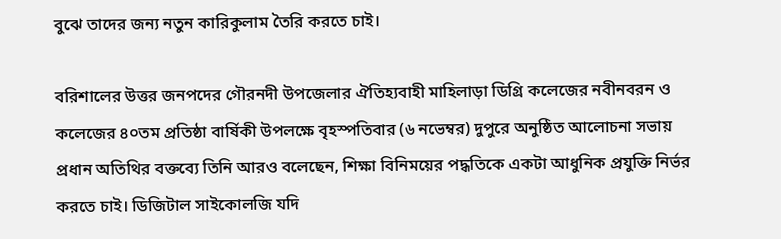বুঝে তাদের জন্য নতুন কারিকুলাম তৈরি করতে চাই।

বরিশালের উত্তর জনপদের গৌরনদী উপজেলার ঐতিহ্যবাহী মাহিলাড়া ডিগ্রি কলেজের নবীনবরন ও কলেজের ৪০তম প্রতিষ্ঠা বার্ষিকী উপলক্ষে বৃহস্পতিবার (৬ নভেম্বর) দুপুরে অনুষ্ঠিত আলোচনা সভায় প্রধান অতিথির বক্তব্যে তিনি আরও বলেছেন, শিক্ষা বিনিময়ের পদ্ধতিকে একটা আধুনিক প্রযুক্তি নির্ভর করতে চাই। ডিজিটাল সাইকোলজি যদি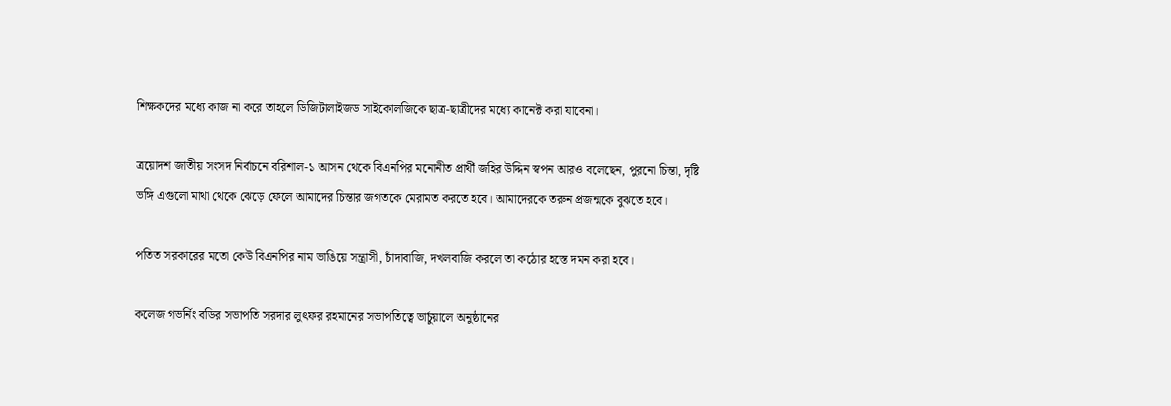শিক্ষকদের মধ্যে কাজ না করে তাহলে ডিজিটালাইজড সাইকোলজিকে ছাত্র-ছাত্রীদের মধ্যে কানেক্ট করা যাবেনা।

ত্রয়োদশ জাতীয় সংসদ নির্বাচনে বরিশাল-১ আসন থেকে বিএনপির মনোনীত প্রার্থী জহির উদ্দিন স্বপন আরও বলেছেন, পুরনো চিন্তা, দৃষ্টি ভঙ্গি এগুলো মাথা থেকে ঝেড়ে ফেলে আমাদের চিন্তার জগতকে মেরামত করতে হবে। আমাদেরকে তরুন প্রজন্মকে বুঝতে হবে।

পতিত সরকারের মতো কেউ বিএনপির নাম ভাঙিয়ে সন্ত্রাসী, চাঁদাবাজি, দখলবাজি করলে তা কঠোর হস্তে দমন করা হবে।

কলেজ গভর্নিং বডির সভাপতি সরদার লুৎফর রহমানের সভাপতিত্বে ভার্চুয়ালে অনুষ্ঠানের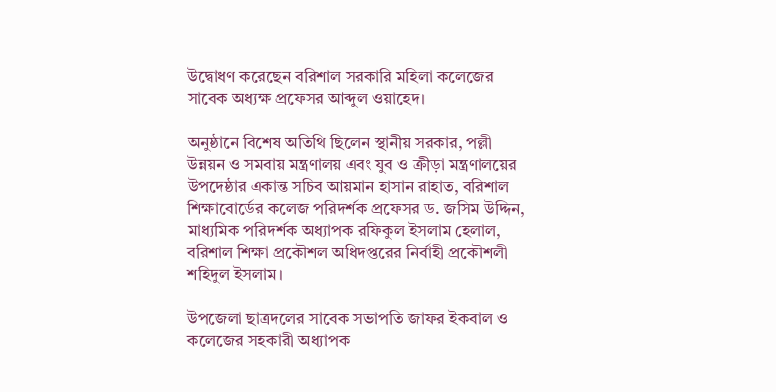উদ্বোধণ করেছেন বরিশাল সরকারি মহিলা কলেজের সাবেক অধ্যক্ষ প্রফেসর আব্দুল ওয়াহেদ।

অনুষ্ঠানে বিশেষ অতিথি ছিলেন স্থানীয় সরকার, পল্লী উন্নয়ন ও সমবায় মন্ত্রণালয় এবং যুব ও ক্রীড়া মন্ত্রণালয়ের উপদেষ্ঠার একান্ত সচিব আয়মান হাসান রাহাত, বরিশাল শিক্ষাবোর্ডের কলেজ পরিদর্শক প্রফেসর ড. জসিম উদ্দিন, মাধ্যমিক পরিদর্শক অধ্যাপক রফিকুল ইসলাম হেলাল, বরিশাল শিক্ষা প্রকৌশল অধিদপ্তরের নির্বাহী প্রকৌশলী শহিদুল ইসলাম।

উপজেলা ছাত্রদলের সাবেক সভাপতি জাফর ইকবাল ও কলেজের সহকারী অধ্যাপক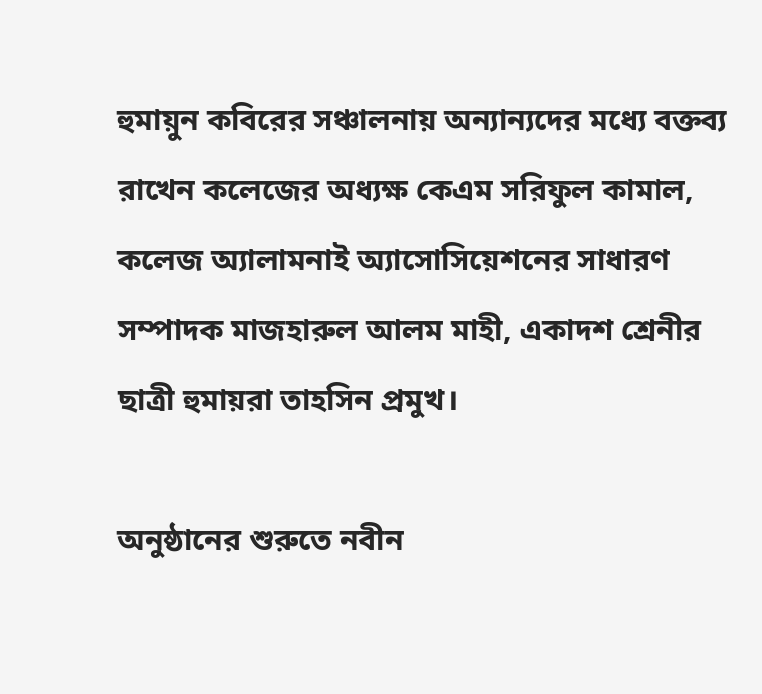হুমায়ুন কবিরের সঞ্চালনায় অন্যান্যদের মধ্যে বক্তব্য রাখেন কলেজের অধ্যক্ষ কেএম সরিফুল কামাল, কলেজ অ্যালামনাই অ্যাসোসিয়েশনের সাধারণ সম্পাদক মাজহারুল আলম মাহী, একাদশ শ্রেনীর ছাত্রী হুমায়রা তাহসিন প্রমুখ।

অনুষ্ঠানের শুরুতে নবীন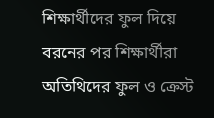শিক্ষার্থীদের ফুল দিয়ে বরনের পর শিক্ষার্থীরা অতিথিদের ফুল ও ক্রেস্ট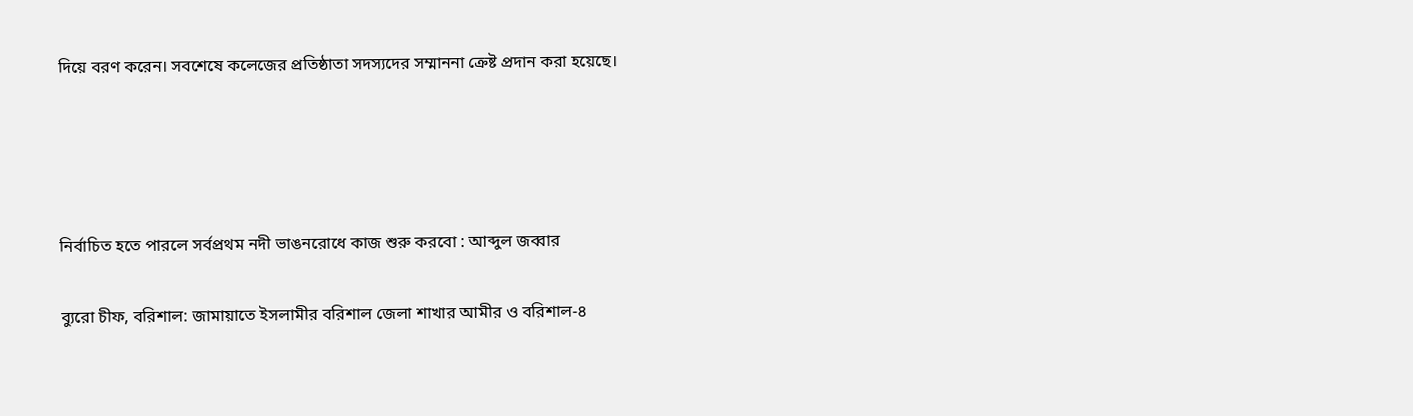দিয়ে বরণ করেন। সবশেষে কলেজের প্রতিষ্ঠাতা সদস্যদের সম্মাননা ক্রেষ্ট প্রদান করা হয়েছে।




নির্বাচিত হতে পারলে সর্বপ্রথম নদী ভাঙনরোধে কাজ শুরু করবো : আব্দুল জব্বার

ব্যুরো চীফ, বরিশাল: জামায়াতে ইসলামীর বরিশাল জেলা শাখার আমীর ও বরিশাল-৪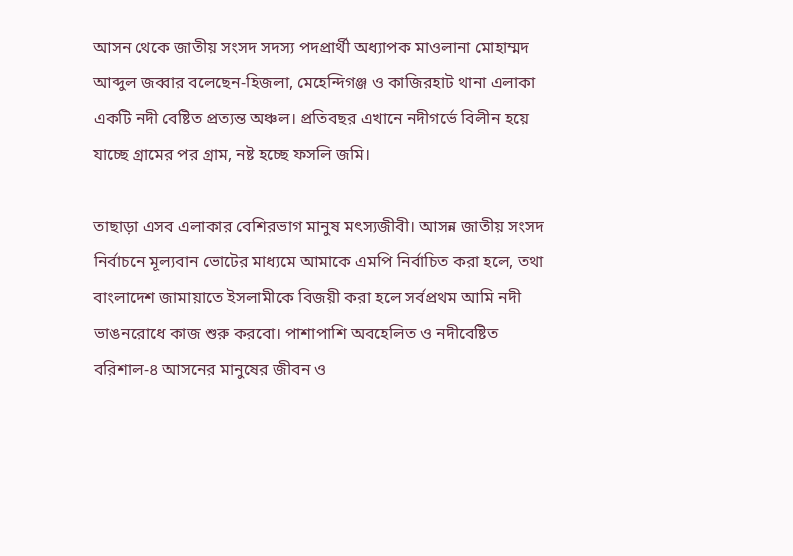আসন থেকে জাতীয় সংসদ সদস্য পদপ্রার্থী অধ্যাপক মাওলানা মোহাম্মদ আব্দুল জব্বার বলেছেন-হিজলা, মেহেন্দিগঞ্জ ও কাজিরহাট থানা এলাকা একটি নদী বেষ্টিত প্রত্যন্ত অঞ্চল। প্রতিবছর এখানে নদীগর্ভে বিলীন হয়ে যাচ্ছে গ্রামের পর গ্রাম, নষ্ট হচ্ছে ফসলি জমি।

তাছাড়া এসব এলাকার বেশিরভাগ মানুষ মৎস্যজীবী। আসন্ন জাতীয় সংসদ নির্বাচনে মূল্যবান ভোটের মাধ্যমে আমাকে এমপি নির্বাচিত করা হলে, তথা বাংলাদেশ জামায়াতে ইসলামীকে বিজয়ী করা হলে সর্বপ্রথম আমি নদী ভাঙনরোধে কাজ শুরু করবো। পাশাপাশি অবহেলিত ও নদীবেষ্টিত বরিশাল-৪ আসনের মানুষের জীবন ও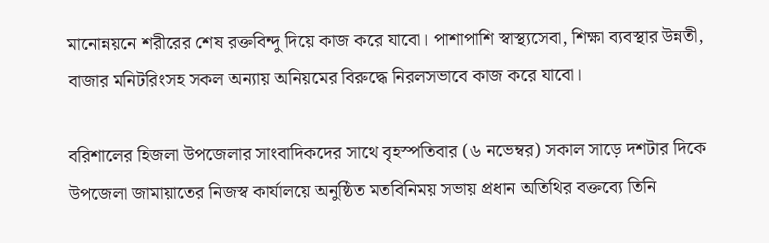মানোন্নয়নে শরীরের শেষ রক্তবিন্দু দিয়ে কাজ করে যাবো। পাশাপাশি স্বাস্থ্যসেবা, শিক্ষা ব্যবস্থার উন্নতী, বাজার মনিটরিংসহ সকল অন্যায় অনিয়মের বিরুদ্ধে নিরলসভাবে কাজ করে যাবো।

বরিশালের হিজলা উপজেলার সাংবাদিকদের সাথে বৃহস্পতিবার (৬ নভেম্বর) সকাল সাড়ে দশটার দিকে উপজেলা জামায়াতের নিজস্ব কার্যালয়ে অনুষ্ঠিত মতবিনিময় সভায় প্রধান অতিথির বক্তব্যে তিনি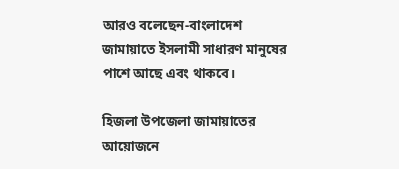আরও বলেছেন-বাংলাদেশ জামায়াতে ইসলামী সাধারণ মানুষের পাশে আছে এবং থাকবে।

হিজলা উপজেলা জামায়াতের আয়োজনে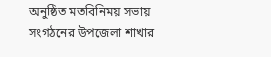অনুষ্ঠিত মতবিনিময় সভায় সংগঠনের উপজেলা শাখার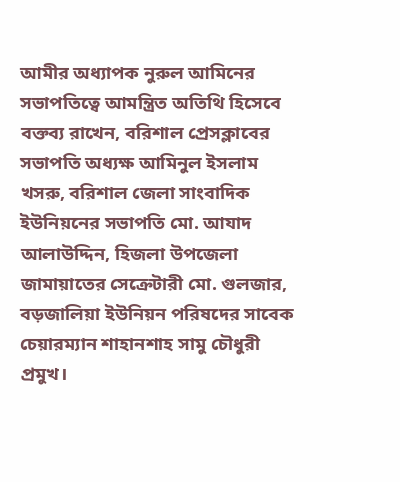আমীর অধ্যাপক নুরুল আমিনের সভাপতিত্বে আমন্ত্রিত অতিথি হিসেবে বক্তব্য রাখেন, বরিশাল প্রেসক্লাবের সভাপতি অধ্যক্ষ আমিনুল ইসলাম খসরু, বরিশাল জেলা সাংবাদিক ইউনিয়নের সভাপতি মো. আযাদ আলাউদ্দিন, হিজলা উপজেলা জামায়াতের সেক্রেটারী মো. গুলজার, বড়জালিয়া ইউনিয়ন পরিষদের সাবেক চেয়ারম্যান শাহানশাহ সামু চৌধুরী প্রমুখ।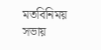মতবিনিময় সভায়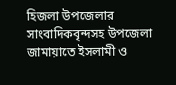হিজলা উপজেলার সাংবাদিকবৃন্দসহ উপজেলা জামায়াতে ইসলামী ও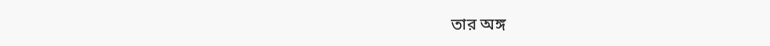তার অঙ্গ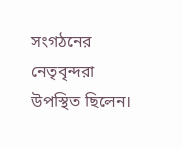সংগঠনের নেতৃবৃন্দরা উপস্থিত ছিলেন।